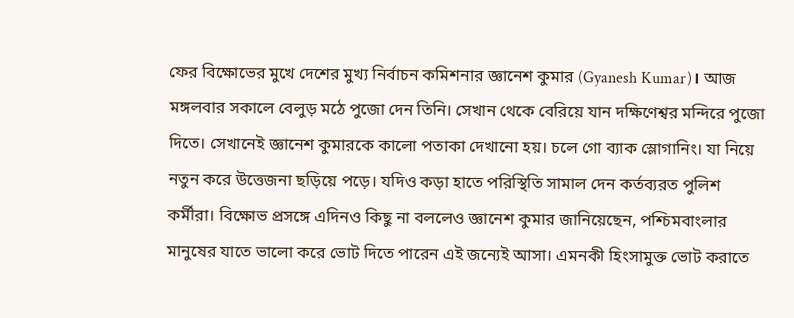ফের বিক্ষোভের মুখে দেশের মুখ্য নির্বাচন কমিশনার জ্ঞানেশ কুমার (Gyanesh Kumar)। আজ মঙ্গলবার সকালে বেলুড় মঠে পুজো দেন তিনি। সেখান থেকে বেরিয়ে যান দক্ষিণেশ্বর মন্দিরে পুজো দিতে। সেখানেই জ্ঞানেশ কুমারকে কালো পতাকা দেখানো হয়। চলে গো ব্যাক স্লোগানিং। যা নিয়ে নতুন করে উত্তেজনা ছড়িয়ে পড়ে। যদিও কড়া হাতে পরিস্থিতি সামাল দেন কর্তব্যরত পুলিশ কর্মীরা। বিক্ষোভ প্রসঙ্গে এদিনও কিছু না বললেও জ্ঞানেশ কুমার জানিয়েছেন, পশ্চিমবাংলার মানুষের যাতে ভালো করে ভোট দিতে পারেন এই জন্যেই আসা। এমনকী হিংসামুক্ত ভোট করাতে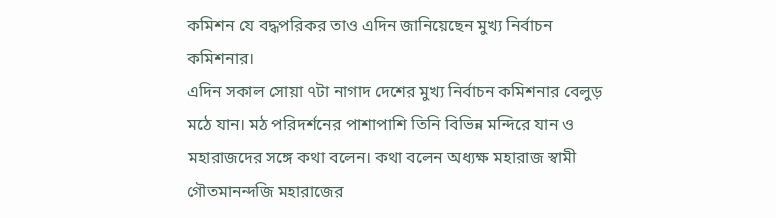কমিশন যে বদ্ধপরিকর তাও এদিন জানিয়েছেন মুখ্য নির্বাচন কমিশনার।
এদিন সকাল সোয়া ৭টা নাগাদ দেশের মুখ্য নির্বাচন কমিশনার বেলুড় মঠে যান। মঠ পরিদর্শনের পাশাপাশি তিনি বিভিন্ন মন্দিরে যান ও মহারাজদের সঙ্গে কথা বলেন। কথা বলেন অধ্যক্ষ মহারাজ স্বামী গৌতমানন্দজি মহারাজের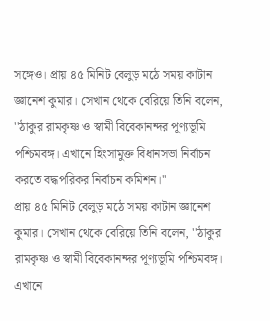সঙ্গেও। প্রায় ৪৫ মিনিট বেলুড় মঠে সময় কাটান জ্ঞানেশ কুমার। সেখান থেকে বেরিয়ে তিনি বলেন, ''ঠাকুর রামকৃষ্ণ ও স্বামী বিবেকানন্দর পূণ্যভূমি পশ্চিমবঙ্গ। এখানে হিংসামুক্ত বিধানসভা নির্বাচন করতে বদ্ধপরিকর নির্বাচন কমিশন।''
প্রায় ৪৫ মিনিট বেলুড় মঠে সময় কাটান জ্ঞানেশ কুমার। সেখান থেকে বেরিয়ে তিনি বলেন, ''ঠাকুর রামকৃষ্ণ ও স্বামী বিবেকানন্দর পূণ্যভূমি পশ্চিমবঙ্গ। এখানে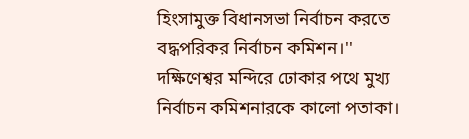হিংসামুক্ত বিধানসভা নির্বাচন করতে বদ্ধপরিকর নির্বাচন কমিশন।''
দক্ষিণেশ্বর মন্দিরে ঢোকার পথে মুখ্য নির্বাচন কমিশনারকে কালো পতাকা।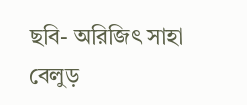ছবি- অরিজিৎ সাহা
বেলুড়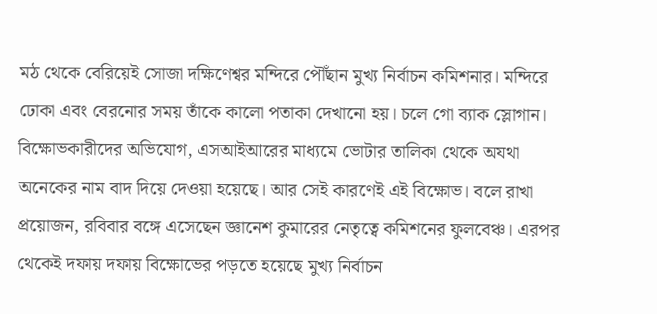মঠ থেকে বেরিয়েই সোজা দক্ষিণেশ্বর মন্দিরে পৌঁছান মুখ্য নির্বাচন কমিশনার। মন্দিরে ঢোকা এবং বেরনোর সময় তাঁকে কালো পতাকা দেখানো হয়। চলে গো ব্যাক স্লোগান। বিক্ষোভকারীদের অভিযোগ, এসআইআরের মাধ্যমে ভোটার তালিকা থেকে অযথা অনেকের নাম বাদ দিয়ে দেওয়া হয়েছে। আর সেই কারণেই এই বিক্ষোভ। বলে রাখা প্রয়োজন, রবিবার বঙ্গে এসেছেন জ্ঞানেশ কুমারের নেতৃত্বে কমিশনের ফুলবেঞ্চ। এরপর থেকেই দফায় দফায় বিক্ষোভের পড়তে হয়েছে মুখ্য নির্বাচন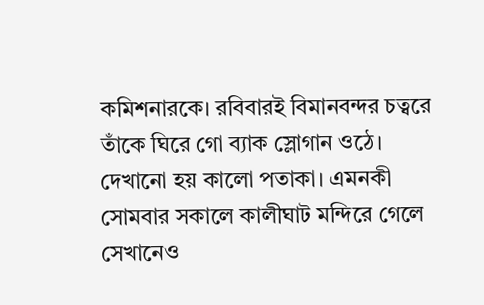কমিশনারকে। রবিবারই বিমানবন্দর চত্বরে তাঁকে ঘিরে গো ব্যাক স্লোগান ওঠে। দেখানো হয় কালো পতাকা। এমনকী সোমবার সকালে কালীঘাট মন্দিরে গেলে সেখানেও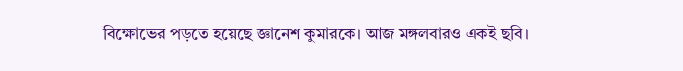বিক্ষোভের পড়তে হয়েছে জ্ঞানেশ কুমারকে। আজ মঙ্গলবারও একই ছবি।